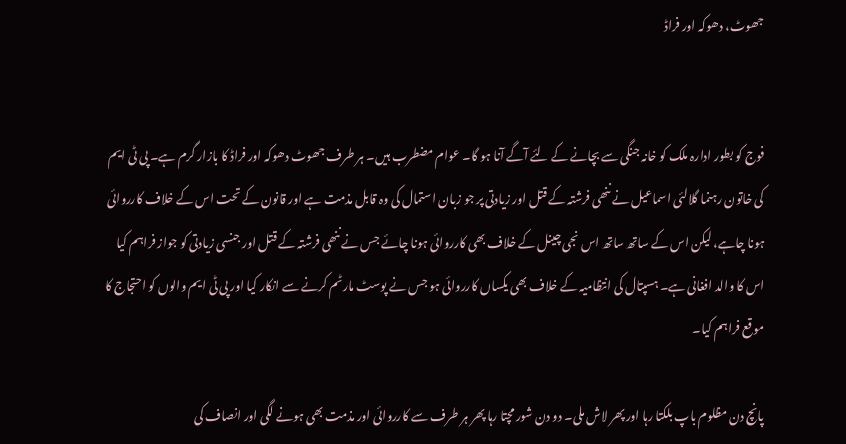جھوٹ، دھوکہ اور فراڈ


فوج کو بطور ادارہ ملک کو خانہ جنگی سے بچانے کے لئے آگے آنا ہو گا۔ عوام مضطرب ہیں۔ ہر طرف جھوٹ دھوکہ اور فراڈ کا بازار گرم ہے۔ پی ٹی ایم کی خاتون رہنما گلالئی اسماعیل نے ننھی فرشتہ کے قتل اور زیادتی پر جو زبان استمال کی وہ قابل مذمت ہے اور قانون کے تحت اس کے خلاف کارروائی ہونا چاہے، لیکن اس کے ساتھ ساتھ اس نجی چینل کے خلاف بھی کارروائی ہونا چائے جس نے ننھی فرشتہ کے قتل اور جنسی زیادتی کو جواز فراہم کیا اس کا والد افغانی ہے۔ ہسپتال کی انتظامیہ کے خلاف بھی یکساں کارروائی ہو جس نے پوسٹ مارٹم کرنے سے انکار کیا اور پی ٹی ایم والوں کو احتجاج کا موقع فراہم کیا۔

پانچ دن مظلوم باپ بلکتا رہا اور پھر لاش ملی۔ دو دن شور مچتا رہا پھر ہر طرف سے کارروائی اور مذمت بھی ہونے لگی اور انصاف کی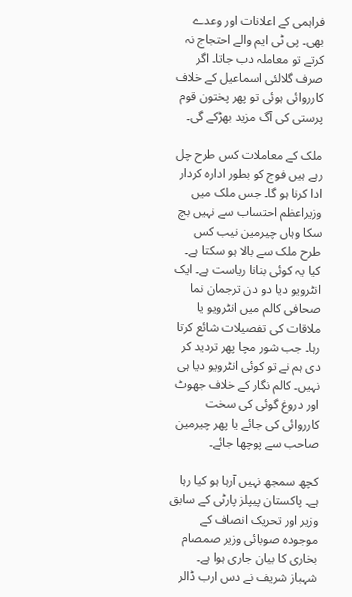فراہمی کے اعلانات اور وعدے بھی۔ پی ٹی ایم والے احتجاج نہ کرتے تو معاملہ دب جاتا۔ اگر صرف گلالئی اسماعیل کے خلاف کارروائی ہوئی تو پھر پختون قوم پرستی کی آگ مزید بھڑکے گی۔

ملک کے معاملات کس طرح چل رہے ہیں فوج کو بطور ادارہ کردار ادا کرنا ہو گا۔ جس ملک میں وزیراعظم احتساب سے نہیں بچ سکا وہاں چیرمین نیب کس طرح ملک سے بالا ہو سکتا ہے۔ کیا یہ کوئی بنانا ریاست ہے۔ ایک انٹرویو دیا دو دن ترجمان نما صحافی کالم میں انٹرویو یا ملاقات کی تفصیلات شائع کرتا رہا۔ جب شور مچا پھر تردید کر دی ہم نے تو کوئی انٹرویو دیا ہی نہیں۔ کالم نگار کے خلاف جھوٹ اور دروغ گوئی کی سخت کارروائی کی جائے یا پھر چیرمین صاحب سے پوچھا جائے۔

کچھ سمجھ نہیں آرہا ہو کیا رہا ہے۔ پاکستان پیپلز پارٹی کے سابق وزیر اور تحریک انصاف کے موجودہ صوبائی وزیر صمصام بخاری کا بیان جاری ہوا ہے۔ شہباز شریف نے دس ارب ڈالر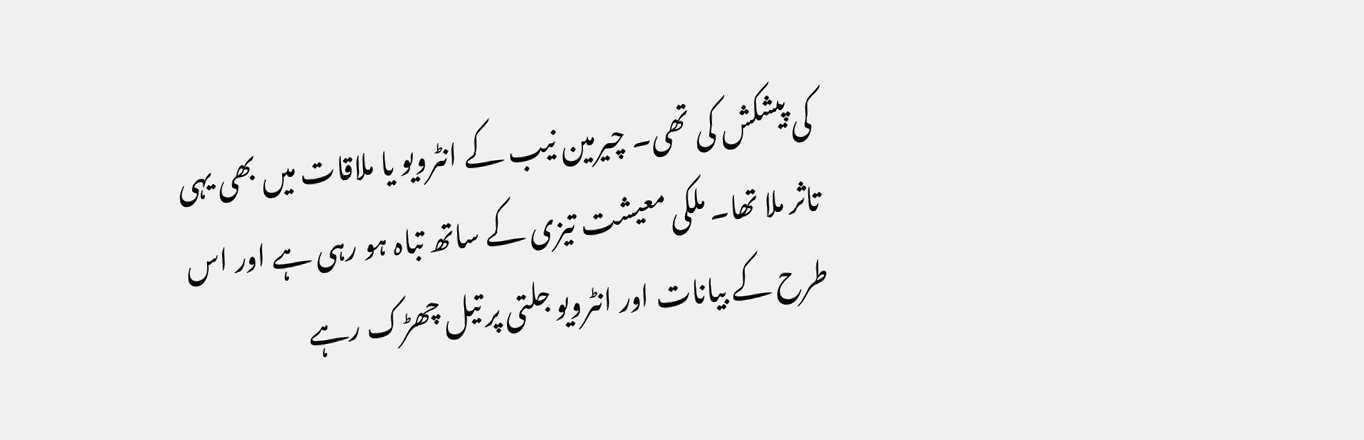کی پیشکش کی تھی۔ چیرمین نیب کے انٹرویو یا ملاقات میں بھی یہی تاثر ملا تھا۔ ملکی معیشت تیزی کے ساتھ تباہ ہو رہی ہے اور اس طرح کے بیانات اور انٹرویو جلتی پر تیل چھڑک رہے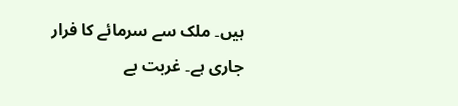ہیں۔ ملک سے سرمائے کا فرار جاری ہے۔ غربت بے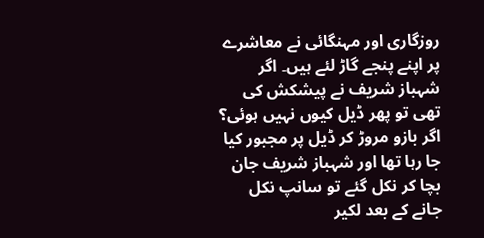روزگاری اور مہنگائی نے معاشرے پر اپنے پنجے گاڑ لئے ہیں۔ اگر شہباز شریف نے پیشکش کی تھی تو پھر ڈیل کیوں نہیں ہوئی؟ اگر بازو مروڑ کر ڈیل پر مجبور کیا جا رہا تھا اور شہباز شریف جان بچا کر نکل گئے تو سانپ نکل جانے کے بعد لکیر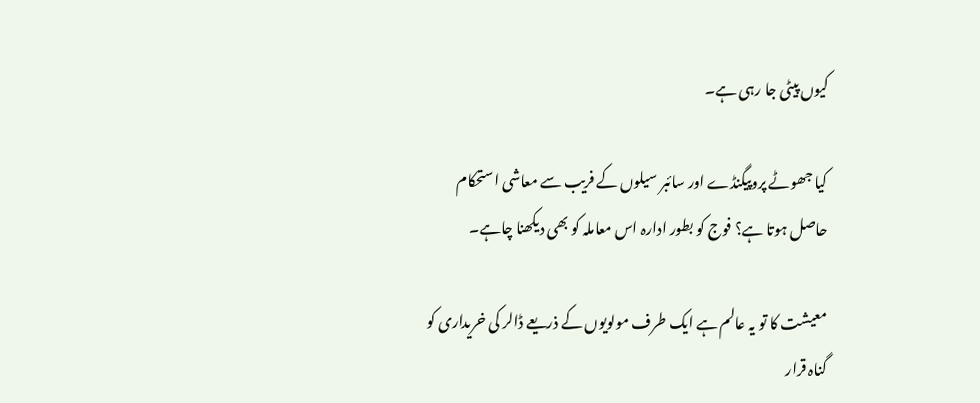کیوں پیٹی جا رہی ہے۔

کیا جھوٹے پروپیگنڈے اور سائبر سیلوں کے فریب سے معاشی استحکام حاصل ہوتا ہے؟ فوج کو بطور ادارہ اس معاملہ کو بھی دیکھنا چاہے۔

معیشت کا تو یہ عالم ہے ایک طرف مولویوں کے ذریعے ڈالر کی خریداری کو گناہ قرار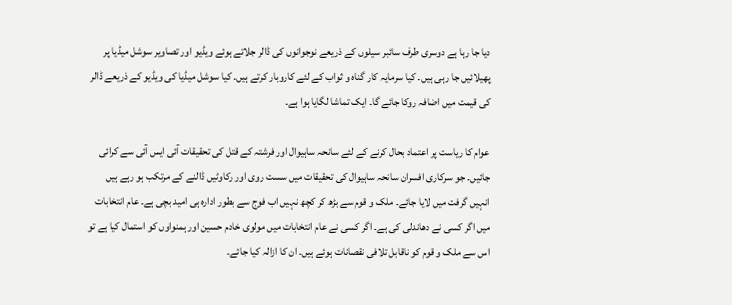دیا جا رہا ہے دوسری طرف سائبر سیلوں کے ذریعے نوجوانوں کی ڈالر جلاتے ہوئے ویڈیو اور تصاویر سوشل میڈیا پر پھیلائیں جا رہی ہیں۔ کیا سرمایہ کار گناہ و ثواب کے لئے کاروبار کرتے ہیں۔ کیا سوشل میڈیا کی ویڈیو کے ذریعے ڈالر کی قیمت میں اضافہ روکا جائے گا۔ ایک تماشا لگایا ہوا ہے۔

عوام کا ریاست پر اعتماد بحال کرنے کے لئے سانحہ ساہیوال اور فرشتہ کے قتل کی تحقیقات آئی ایس آئی سے کرائی جائیں۔ جو سرکاری افسران سانحہ ساہیوال کی تحقیقات میں سست روی اور رکاوٹیں ڈالنے کے مرتکب ہو رہے ہیں انہیں گرفت میں لایا جائے۔ ملک و قوم سے بڑھ کر کچھ نہیں اب فوج سے بطور ادارہ ہی امید بچی ہے۔ عام انتخابات میں اگر کسی نے دھاندلی کی ہے۔ اگر کسی نے عام انتخابات میں مولوی خادم حسین اور ہمنواوں کو استمال کیا ہے تو اس سے ملک و قوم کو ناقابل تلافی نقصانات ہوئے ہیں۔ ان کا ازالہ کیا جائے۔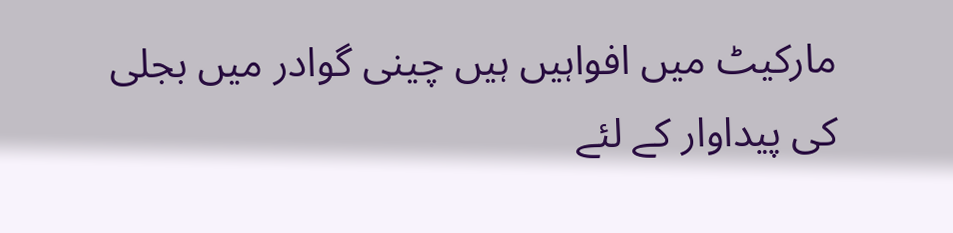مارکیٹ میں افواہیں ہیں چینی گوادر میں بجلی کی پیداوار کے لئے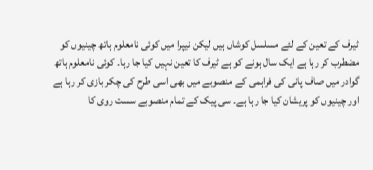ٹیرف کے تعین کے لئے مسلسل کوشاں ہیں لیکن نیپرا میں کوئی نامعلوم ہاتھ چینیوں کو مضطرب کر رہا ہے ایک سال ہونے کو ہے ٹیرف کا تعین نہیں کیا جا رہا۔ کوئی نامعلوم ہاتھ گوادر میں صاف پانی کی فراہمی کے منصوبے میں بھی اسی طرح کی چکر بازی کر رہا ہے اور چینیوں کو پریشان کیا جا رہا ہے۔ سی پیک کے تمام منصوبے سست روی کا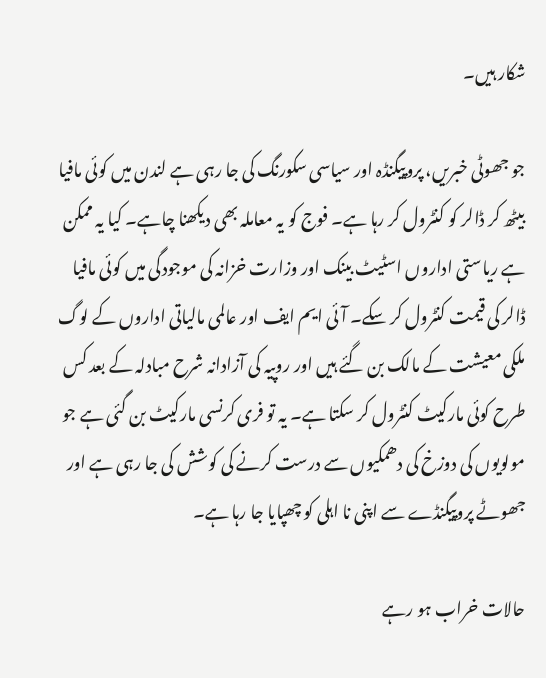شکار ہیں۔

جو جھوٹی خبریں، پروپیگنڈہ اور سیاسی سکورنگ کی جا رہی ہے لندن میں کوئی مافیا بیٹھ کر ڈالر کو کنٹرول کر رہا ہے۔ فوج کو یہ معاملہ بھی دیکھنا چاہے۔ کیا یہ ممکن ہے ریاستی اداروں اسٹیٹ بینک اور وزارت خزانہ کی موجودگی میں کوئی مافیا ڈالر کی قیمت کنٹرول کر سکے۔ آئی ایم ایف اور عالمی مالیاتی اداروں کے لوگ ملکی معیشت کے مالک بن گئے ہیں اور روپیہ کی آزادانہ شرح مبادلہ کے بعد کس طرح کوئی مارکیٹ کنٹرول کر سکتا ہے۔ یہ تو فری کرنسی مارکیٹ بن گئی ہے جو مولویوں کی دوزخ کی دھمکیوں سے درست کرنے کی کوشش کی جا رہی ہے اور جھوٹے پروپیگنڈے سے اپنی نا اہلی کو چھپایا جا رہا ہے۔

حالات خراب ہو رہے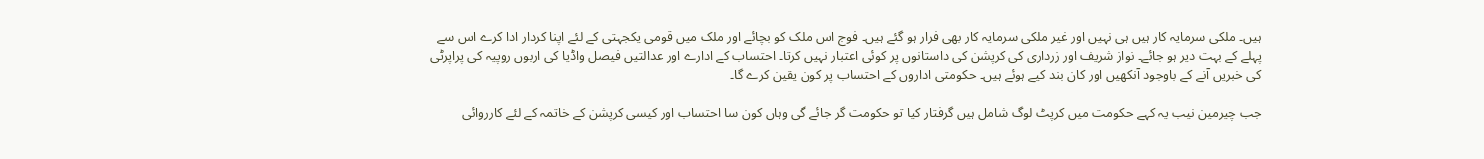ہیں۔ ملکی سرمایہ کار ہیں ہی نہیں اور غیر ملکی سرمایہ کار بھی فرار ہو گئے ہیں۔ فوج اس ملک کو بچائے اور ملک میں قومی یکجہتی کے لئے اپنا کردار ادا کرے اس سے پہلے کے بہت دیر ہو جائے۔ نواز شریف اور زرداری کی کرپشن کی داستانوں پر کوئی اعتبار نہیں کرتا۔ احتساب کے ادارے اور عدالتیں فیصل واڈیا کی اربوں روپیہ کی پراپرٹی کی خبریں آنے کے باوجود آنکھیں اور کان بند کیے ہوئے ہیں۔ حکومتی اداروں کے احتساب پر کون یقین کرے گا۔

جب چیرمین نیب یہ کہے حکومت میں کرپٹ لوگ شامل ہیں گرفتار کیا تو حکومت گر جائے گی وہاں کون سا احتساب اور کیسی کرپشن کے خاتمہ کے لئے کارروائی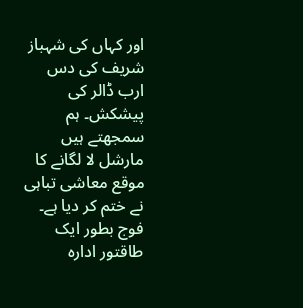اور کہاں کی شہباز شریف کی دس ارب ڈالر کی پیشکش۔ ہم سمجھتے ہیں مارشل لا لگانے کا موقع معاشی تباہی نے ختم کر دیا ہے۔ فوج بطور ایک طاقتور ادارہ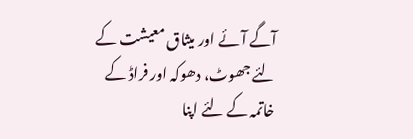آگے آئے اور میثاق معیشت کے لئے جھوٹ، دھوکہ اور فراڈ کے خاتمہ کے لئے اپنا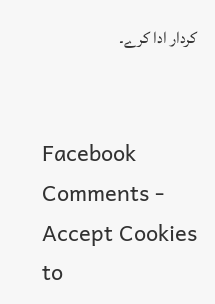کردار ادا کرے۔


Facebook Comments - Accept Cookies to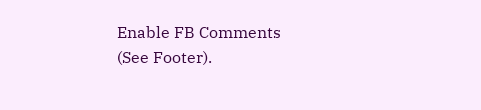Enable FB Comments (See Footer).